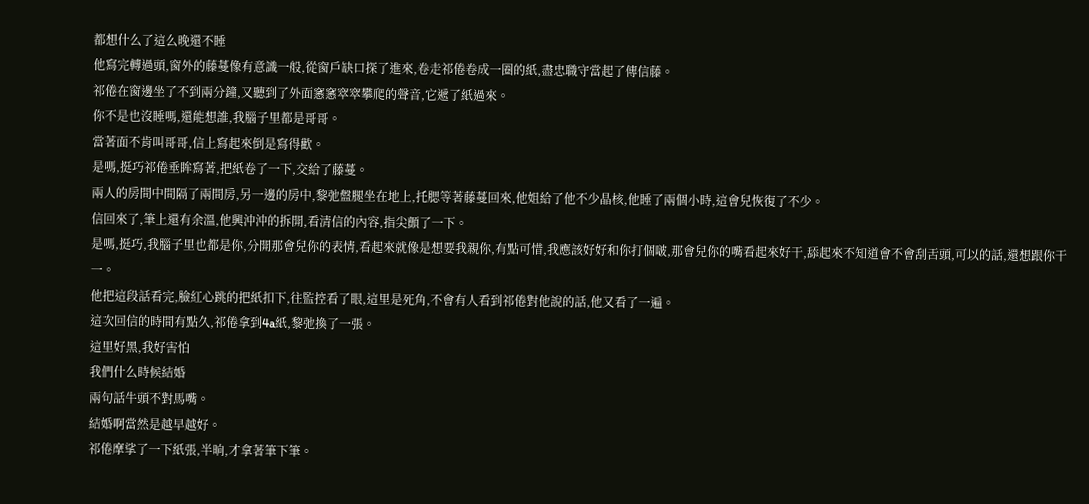都想什么了這么晚還不睡
他寫完轉過頭,窗外的藤蔓像有意識一般,從窗戶缺口探了進來,卷走祁倦卷成一圈的紙,盡忠職守當起了傳信藤。
祁倦在窗邊坐了不到兩分鐘,又聽到了外面窸窸窣窣攀爬的聲音,它遞了紙過來。
你不是也沒睡嗎,還能想誰,我腦子里都是哥哥。
當著面不肯叫哥哥,信上寫起來倒是寫得歡。
是嗎,挺巧祁倦垂眸寫著,把紙卷了一下,交給了藤蔓。
兩人的房間中間隔了兩間房,另一邊的房中,黎弛盤腿坐在地上,托腮等著藤蔓回來,他姐給了他不少晶核,他睡了兩個小時,這會兒恢復了不少。
信回來了,筆上還有余溫,他興沖沖的拆開,看清信的內容,指尖顫了一下。
是嗎,挺巧,我腦子里也都是你,分開那會兒你的表情,看起來就像是想要我親你,有點可惜,我應該好好和你打個啵,那會兒你的嘴看起來好干,舔起來不知道會不會刮舌頭,可以的話,還想跟你干一。
他把這段話看完,臉紅心跳的把紙扣下,往監控看了眼,這里是死角,不會有人看到祁倦對他說的話,他又看了一遍。
這次回信的時間有點久,祁倦拿到4a紙,黎弛換了一張。
這里好黑,我好害怕
我們什么時候結婚
兩句話牛頭不對馬嘴。
結婚啊當然是越早越好。
祁倦摩挲了一下紙張,半晌,才拿著筆下筆。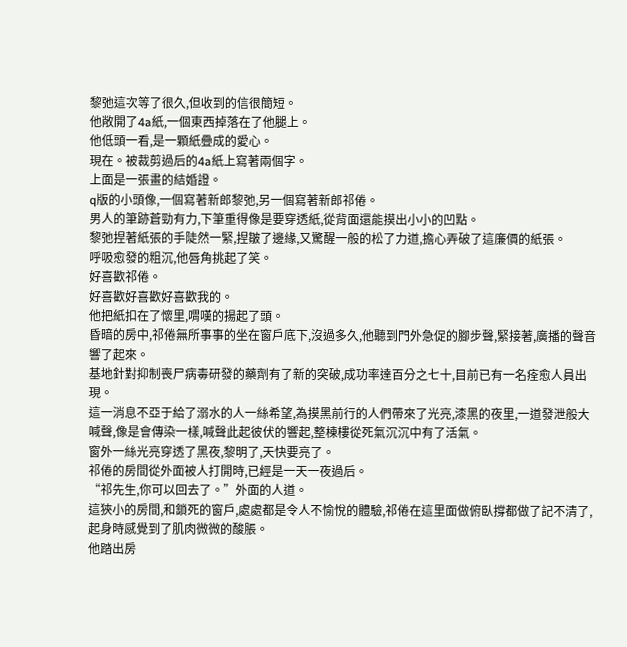黎弛這次等了很久,但收到的信很簡短。
他敞開了4a紙,一個東西掉落在了他腿上。
他低頭一看,是一顆紙疊成的愛心。
現在。被裁剪過后的4a紙上寫著兩個字。
上面是一張畫的結婚證。
q版的小頭像,一個寫著新郎黎弛,另一個寫著新郎祁倦。
男人的筆跡蒼勁有力,下筆重得像是要穿透紙,從背面還能摸出小小的凹點。
黎弛捏著紙張的手陡然一緊,捏皺了邊緣,又驚醒一般的松了力道,擔心弄破了這廉價的紙張。
呼吸愈發的粗沉,他唇角挑起了笑。
好喜歡祁倦。
好喜歡好喜歡好喜歡我的。
他把紙扣在了懷里,喟嘆的揚起了頭。
昏暗的房中,祁倦無所事事的坐在窗戶底下,沒過多久,他聽到門外急促的腳步聲,緊接著,廣播的聲音響了起來。
基地針對抑制喪尸病毒研發的藥劑有了新的突破,成功率達百分之七十,目前已有一名痊愈人員出現。
這一消息不亞于給了溺水的人一絲希望,為摸黑前行的人們帶來了光亮,漆黑的夜里,一道發泄般大喊聲,像是會傳染一樣,喊聲此起彼伏的響起,整棟樓從死氣沉沉中有了活氣。
窗外一絲光亮穿透了黑夜,黎明了,天快要亮了。
祁倦的房間從外面被人打開時,已經是一天一夜過后。
“祁先生,你可以回去了。”外面的人道。
這狹小的房間,和鎖死的窗戶,處處都是令人不愉悅的體驗,祁倦在這里面做俯臥撐都做了記不清了,起身時感覺到了肌肉微微的酸脹。
他踏出房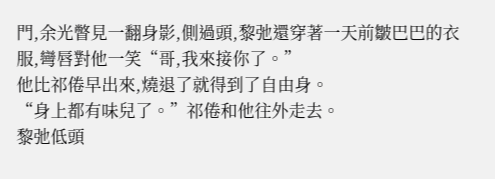門,余光瞥見一翻身影,側過頭,黎弛還穿著一天前皺巴巴的衣服,彎唇對他一笑“哥,我來接你了。”
他比祁倦早出來,燒退了就得到了自由身。
“身上都有味兒了。”祁倦和他往外走去。
黎弛低頭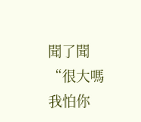聞了聞“很大嗎我怕你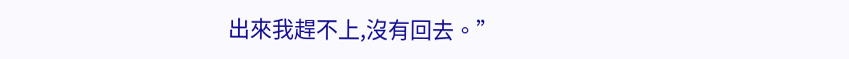出來我趕不上,沒有回去。”